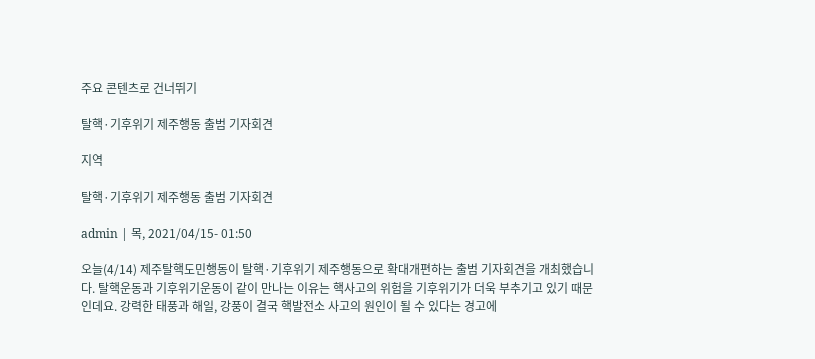주요 콘텐츠로 건너뛰기

탈핵·기후위기 제주행동 출범 기자회견

지역

탈핵·기후위기 제주행동 출범 기자회견

admin | 목, 2021/04/15- 01:50

오늘(4/14) 제주탈핵도민행동이 탈핵·기후위기 제주행동으로 확대개편하는 출범 기자회견을 개최했습니다. 탈핵운동과 기후위기운동이 같이 만나는 이유는 핵사고의 위험을 기후위기가 더욱 부추기고 있기 때문인데요. 강력한 태풍과 해일, 강풍이 결국 핵발전소 사고의 원인이 될 수 있다는 경고에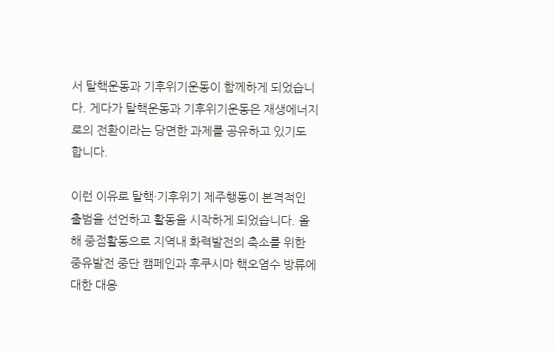서 탈핵운동과 기후위기운동이 함께하게 되었습니다. 게다가 탈핵운동과 기후위기운동은 재생에너지로의 전환이라는 당면한 과제를 공유하고 있기도 합니다.

이런 이유로 탈핵·기후위기 제주행동이 본격적인 출범을 선언하고 활동을 시작하게 되었습니다. 올해 중점활동으로 지역내 화력발전의 축소를 위한 중유발전 중단 캠페인과 후쿠시마 핵오염수 방류에 대한 대응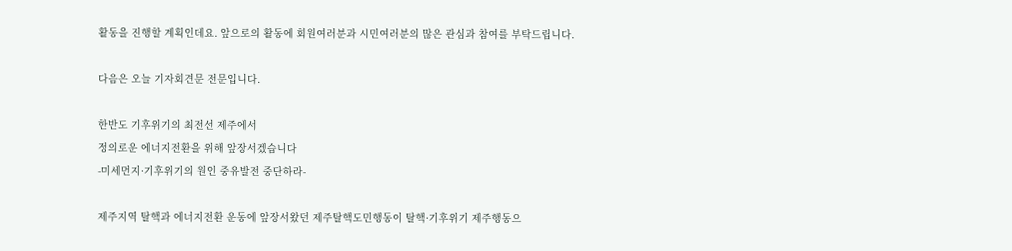활동을 진행할 계획인데요. 앞으로의 활동에 회원여러분과 시민여러분의 많은 관심과 참여를 부탁드립니다.

다음은 오늘 기자회견문 전문입니다.

한반도 기후위기의 최전선 제주에서
정의로운 에너지전환을 위해 앞장서겠습니다
-미세먼지·기후위기의 원인 중유발전 중단하라-

제주지역 탈핵과 에너지전환 운동에 앞장서왔던 제주탈핵도민행동이 탈핵·기후위기 제주행동으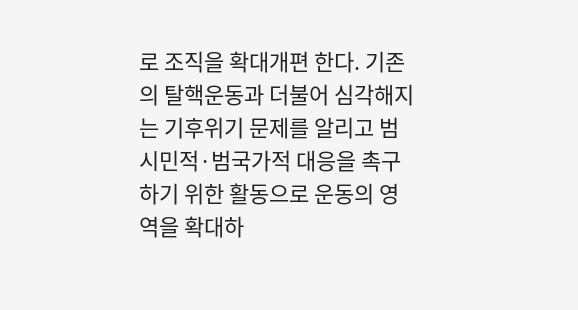로 조직을 확대개편 한다. 기존의 탈핵운동과 더불어 심각해지는 기후위기 문제를 알리고 범시민적·범국가적 대응을 촉구하기 위한 활동으로 운동의 영역을 확대하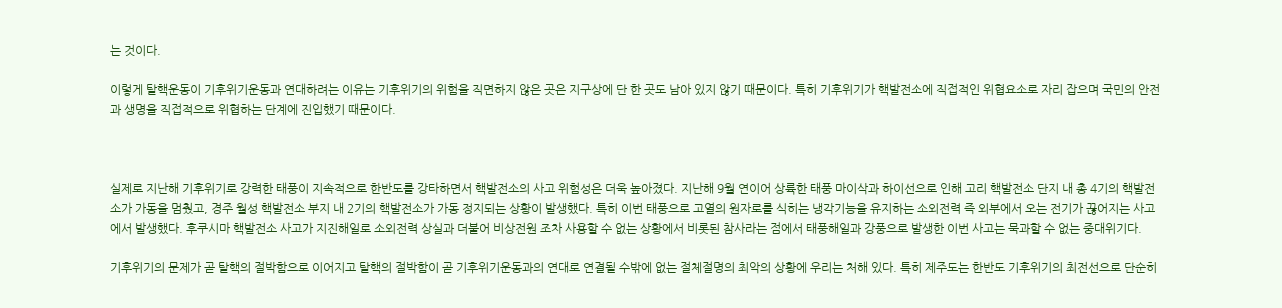는 것이다.

이렇게 탈핵운동이 기후위기운동과 연대하려는 이유는 기후위기의 위험을 직면하지 않은 곳은 지구상에 단 한 곳도 남아 있지 않기 때문이다. 특히 기후위기가 핵발전소에 직접적인 위협요소로 자리 잡으며 국민의 안전과 생명을 직접적으로 위협하는 단계에 진입했기 때문이다.



실제로 지난해 기후위기로 강력한 태풍이 지속적으로 한반도를 강타하면서 핵발전소의 사고 위험성은 더욱 높아졌다. 지난해 9월 연이어 상륙한 태풍 마이삭과 하이선으로 인해 고리 핵발전소 단지 내 총 4기의 핵발전소가 가동을 멈췄고, 경주 월성 핵발전소 부지 내 2기의 핵발전소가 가동 정지되는 상황이 발생했다. 특히 이번 태풍으로 고열의 원자로를 식히는 냉각기능을 유지하는 소외전력 즉 외부에서 오는 전기가 끊어지는 사고에서 발생했다. 후쿠시마 핵발전소 사고가 지진해일로 소외전력 상실과 더불어 비상전원 조차 사용할 수 없는 상황에서 비롯된 참사라는 점에서 태풍해일과 강풍으로 발생한 이번 사고는 묵과할 수 없는 중대위기다.

기후위기의 문제가 곧 탈핵의 절박함으로 이어지고 탈핵의 절박함이 곧 기후위기운동과의 연대로 연결될 수밖에 없는 절체절명의 최악의 상황에 우리는 처해 있다. 특히 제주도는 한반도 기후위기의 최전선으로 단순히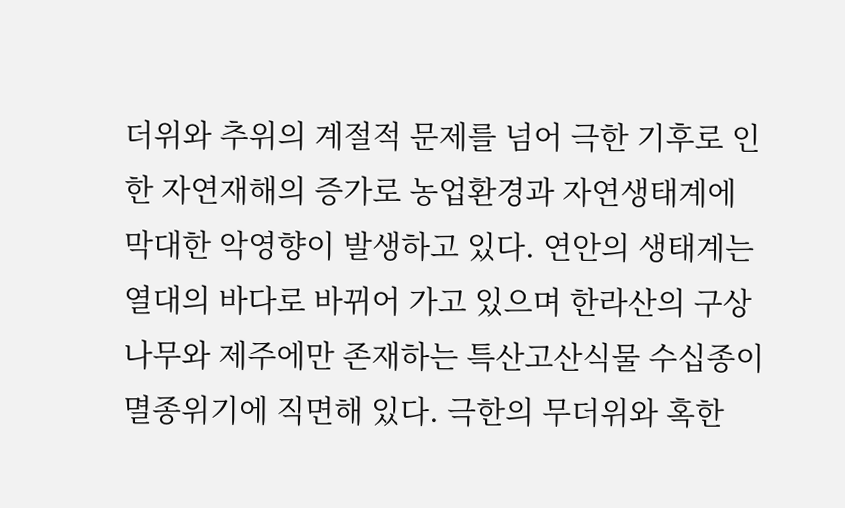더위와 추위의 계절적 문제를 넘어 극한 기후로 인한 자연재해의 증가로 농업환경과 자연생태계에 막대한 악영향이 발생하고 있다. 연안의 생태계는 열대의 바다로 바뀌어 가고 있으며 한라산의 구상나무와 제주에만 존재하는 특산고산식물 수십종이 멸종위기에 직면해 있다. 극한의 무더위와 혹한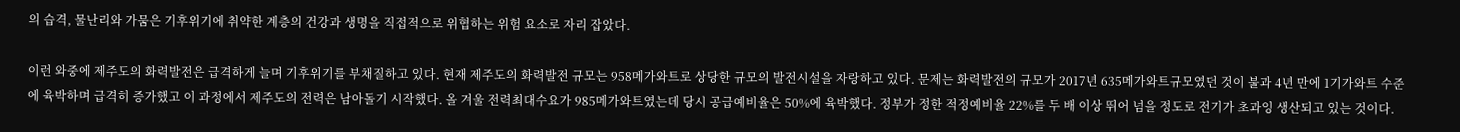의 습격, 물난리와 가뭄은 기후위기에 취약한 계층의 건강과 생명을 직접적으로 위협하는 위험 요소로 자리 잡았다.

이런 와중에 제주도의 화력발전은 급격하게 늘며 기후위기를 부채질하고 있다. 현재 제주도의 화력발전 규모는 958메가와트로 상당한 규모의 발전시설을 자랑하고 있다. 문제는 화력발전의 규모가 2017년 635메가와트규모였던 것이 불과 4년 만에 1기가와트 수준에 육박하며 급격히 증가했고 이 과정에서 제주도의 전력은 남아돌기 시작했다. 올 겨울 전력최대수요가 985메가와트였는데 당시 공급예비율은 50%에 육박했다. 정부가 정한 적정예비율 22%를 두 배 이상 뛰어 넘을 정도로 전기가 초과잉 생산되고 있는 것이다.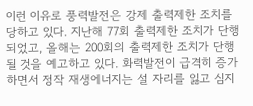이런 이유로 풍력발전은 강제 출력제한 조치를 당하고 있다. 지난해 77회 출력제한 조치가 단행되었고, 올해는 200회의 출력제한 조치가 단행될 것을 예고하고 있다. 화력발전이 급격히 증가하면서 정작 재생에너지는 설 자리를 잃고 심지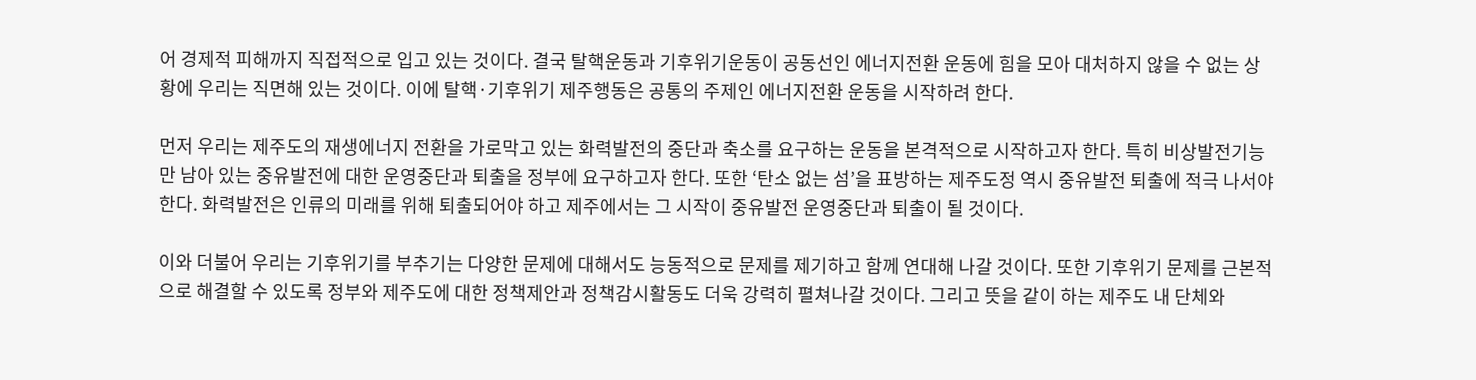어 경제적 피해까지 직접적으로 입고 있는 것이다. 결국 탈핵운동과 기후위기운동이 공동선인 에너지전환 운동에 힘을 모아 대처하지 않을 수 없는 상황에 우리는 직면해 있는 것이다. 이에 탈핵·기후위기 제주행동은 공통의 주제인 에너지전환 운동을 시작하려 한다.

먼저 우리는 제주도의 재생에너지 전환을 가로막고 있는 화력발전의 중단과 축소를 요구하는 운동을 본격적으로 시작하고자 한다. 특히 비상발전기능만 남아 있는 중유발전에 대한 운영중단과 퇴출을 정부에 요구하고자 한다. 또한 ‘탄소 없는 섬’을 표방하는 제주도정 역시 중유발전 퇴출에 적극 나서야 한다. 화력발전은 인류의 미래를 위해 퇴출되어야 하고 제주에서는 그 시작이 중유발전 운영중단과 퇴출이 될 것이다.

이와 더불어 우리는 기후위기를 부추기는 다양한 문제에 대해서도 능동적으로 문제를 제기하고 함께 연대해 나갈 것이다. 또한 기후위기 문제를 근본적으로 해결할 수 있도록 정부와 제주도에 대한 정책제안과 정책감시활동도 더욱 강력히 펼쳐나갈 것이다. 그리고 뜻을 같이 하는 제주도 내 단체와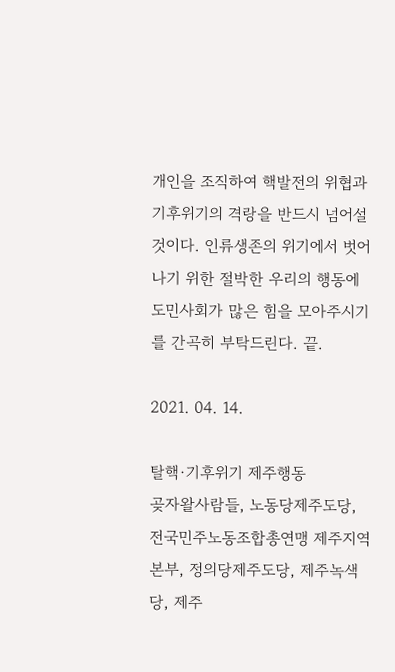개인을 조직하여 핵발전의 위협과 기후위기의 격랑을 반드시 넘어설 것이다. 인류생존의 위기에서 벗어나기 위한 절박한 우리의 행동에 도민사회가 많은 힘을 모아주시기를 간곡히 부탁드린다. 끝.

2021. 04. 14.

탈핵·기후위기 제주행동
곶자왈사람들, 노동당제주도당, 전국민주노동조합총연맹 제주지역본부, 정의당제주도당, 제주녹색당, 제주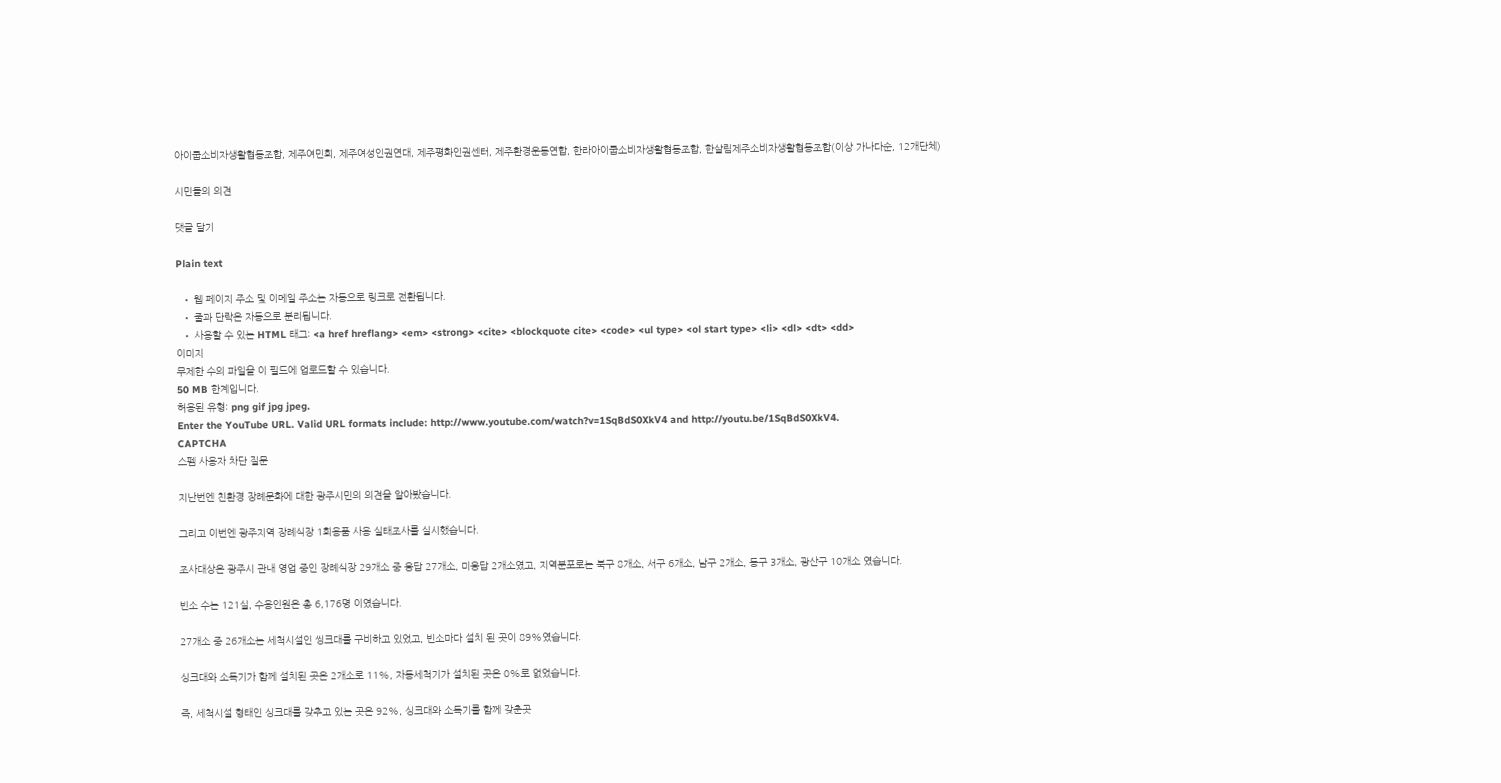아이쿱소비자생활협동조합, 제주여민회, 제주여성인권연대, 제주평화인권센터, 제주환경운동연합, 한라아이쿱소비자생활협동조합, 한살림제주소비자생활협동조합(이상 가나다순, 12개단체)

시민들의 의견

댓글 달기

Plain text

  • 웹 페이지 주소 및 이메일 주소는 자동으로 링크로 전환됩니다.
  • 줄과 단락은 자동으로 분리됩니다.
  • 사용할 수 있는 HTML 태그: <a href hreflang> <em> <strong> <cite> <blockquote cite> <code> <ul type> <ol start type> <li> <dl> <dt> <dd>
이미지
무제한 수의 파일을 이 필드에 업로드할 수 있습니다.
50 MB 한계입니다.
허용된 유형: png gif jpg jpeg.
Enter the YouTube URL. Valid URL formats include: http://www.youtube.com/watch?v=1SqBdS0XkV4 and http://youtu.be/1SqBdS0XkV4.
CAPTCHA
스펨 사용자 차단 질문

지난번엔 친환경 장례문화에 대한 광주시민의 의견을 알아봤습니다.

그리고 이번엔 광주지역 장례식장 1회용품 사용 실태조사를 실시했습니다.

조사대상은 광주시 관내 영업 중인 장례식장 29개소 중 응답 27개소, 미응답 2개소였고, 지역분포로는 북구 8개소, 서구 6개소, 남구 2개소, 동구 3개소, 광산구 10개소 였습니다.

빈소 수는 121실, 수용인원은 총 6,176명 이였습니다.

27개소 중 26개소는 세척시설인 씽크대를 구비하고 있었고, 빈소마다 설치 된 곳이 89%였습니다.

싱크대와 소독기가 함께 설치된 곳은 2개소로 11%, 자동세척기가 설치된 곳은 0%로 없었습니다.

즉, 세척시설 형태인 싱크대를 갖추고 있는 곳은 92%, 싱크대와 소독기를 함께 갖춘곳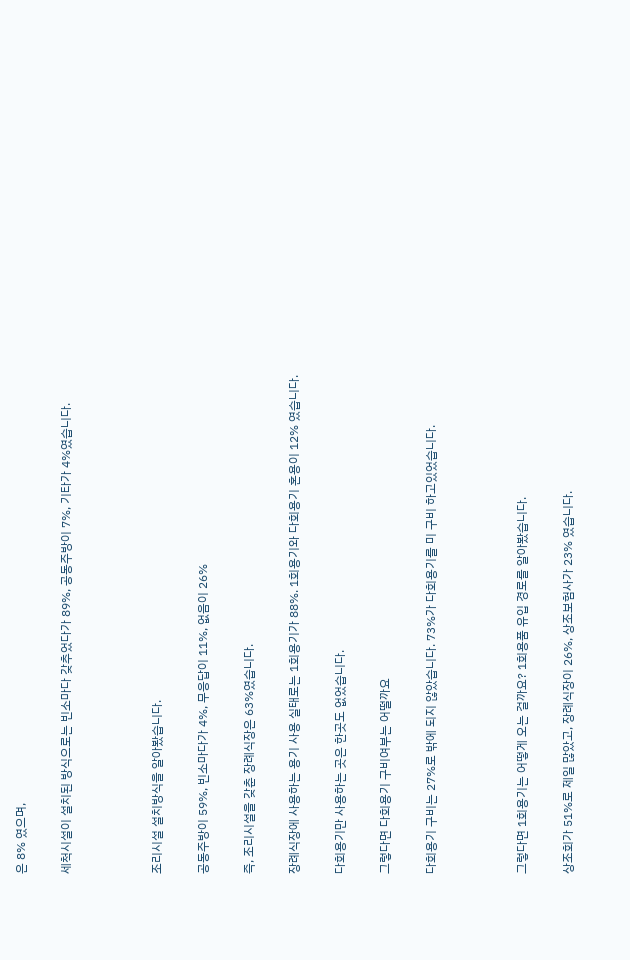은 8% 였으며,

세척시설이 설치된 방식으로는 빈소마다 갖추었다가 89%, 공동주방이 7%, 기타가 4%였습니다.



조리시설 설치방식을 알아봤습니다.

공동주방이 59%, 빈소마다가 4%, 무응답이 11%, 없음이 26%

즉, 조리시설을 갖춘 장례식장은 63%였습니다.

장례식장에 사용하는 용기 사용 실태로는 1회용기가 88%. 1회용기와 다회용기 혼용이 12% 였습니다.

다회용기만 사용하는 곳은 한곳도 없었습니다.

그렇다면 다회용기 구비여부는 어떨까요

다회용기 구비는 27%로 밖에 되지 않았습니다. 73%가 다회용기를 미 구비 하고있었습니다.



그렇다면 1회용기는 어떻게 오는 걸까요? 1회용품 유입 경로를 알아봤습니다.

상조회가 51%로 제일 많았고, 장례식장이 26%, 상조보험사가 23% 였습니다.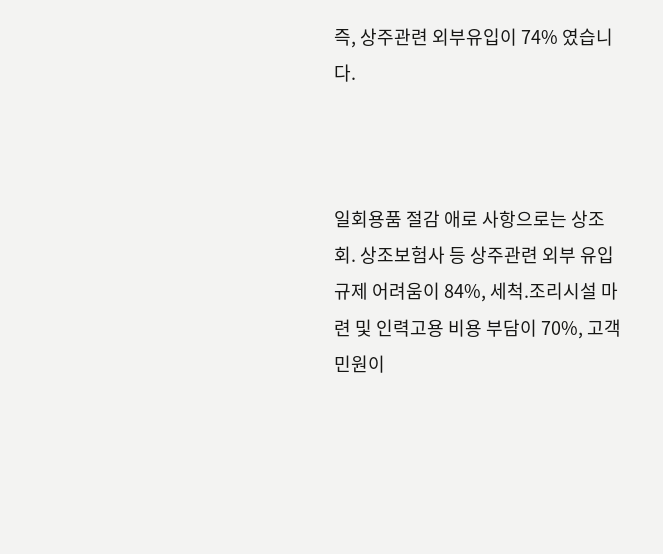즉, 상주관련 외부유입이 74% 였습니다.



일회용품 절감 애로 사항으로는 상조회. 상조보험사 등 상주관련 외부 유입 규제 어려움이 84%, 세척.조리시설 마련 및 인력고용 비용 부담이 70%, 고객민원이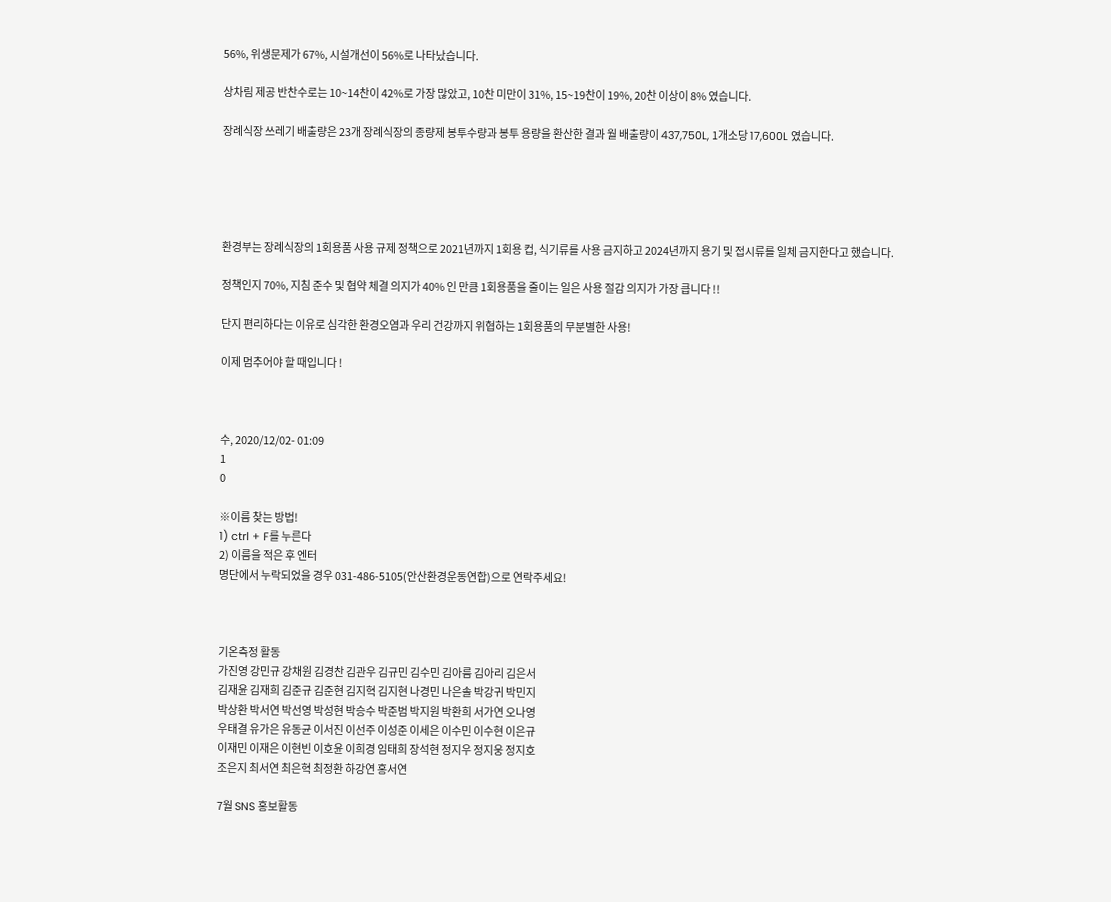56%, 위생문제가 67%, 시설개선이 56%로 나타났습니다.

상차림 제공 반찬수로는 10~14찬이 42%로 가장 많았고, 10찬 미만이 31%, 15~19찬이 19%, 20찬 이상이 8% 였습니다.

장례식장 쓰레기 배출량은 23개 장례식장의 종량제 봉투수량과 봉투 용량을 환산한 결과 월 배출량이 437,750L, 1개소당 17,600L 였습니다.





환경부는 장례식장의 1회용품 사용 규제 정책으로 2021년까지 1회용 컵, 식기류를 사용 금지하고 2024년까지 용기 및 접시류를 일체 금지한다고 했습니다.

정책인지 70%, 지침 준수 및 협약 체결 의지가 40% 인 만큼 1회용품을 줄이는 일은 사용 절감 의지가 가장 큽니다 !!

단지 편리하다는 이유로 심각한 환경오염과 우리 건강까지 위협하는 1회용품의 무분별한 사용!

이제 멈추어야 할 때입니다 !



수, 2020/12/02- 01:09
1
0

※이름 찾는 방법!
1) ctrl + F를 누른다
2) 이름을 적은 후 엔터
명단에서 누락되었을 경우 031-486-5105(안산환경운동연합)으로 연락주세요!



기온측정 활동
가진영 강민규 강채원 김경찬 김관우 김규민 김수민 김아름 김아리 김은서
김재윤 김재희 김준규 김준현 김지혁 김지현 나경민 나은솔 박강귀 박민지
박상환 박서연 박선영 박성현 박승수 박준범 박지원 박환희 서가연 오나영
우태결 유가은 유동균 이서진 이선주 이성준 이세은 이수민 이수현 이은규
이재민 이재은 이현빈 이호윤 이희경 임태희 장석현 정지우 정지웅 정지호
조은지 최서연 최은혁 최정환 하강연 홍서연

7월 SNS 홍보활동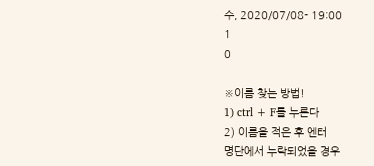수, 2020/07/08- 19:00
1
0

※이름 찾는 방법!
1) ctrl + F를 누른다
2) 이름을 적은 후 엔터
명단에서 누락되었을 경우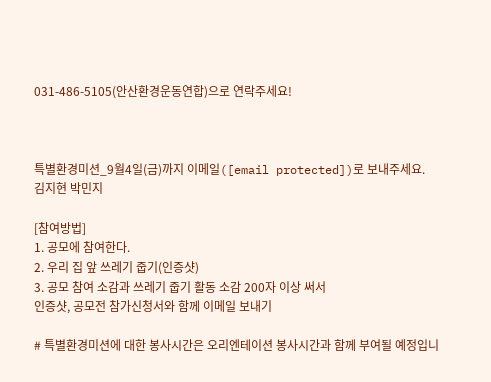031-486-5105(안산환경운동연합)으로 연락주세요!



특별환경미션_9월4일(금)까지 이메일([email protected])로 보내주세요.
김지현 박민지

[참여방법]
1. 공모에 참여한다.
2. 우리 집 앞 쓰레기 줍기(인증샷)
3. 공모 참여 소감과 쓰레기 줍기 활동 소감 200자 이상 써서
인증샷, 공모전 참가신청서와 함께 이메일 보내기

# 특별환경미션에 대한 봉사시간은 오리엔테이션 봉사시간과 함께 부여될 예정입니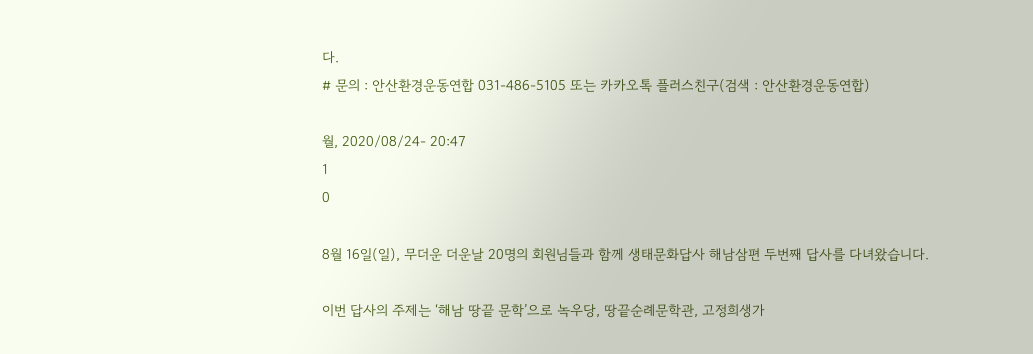다.
# 문의 : 안산환경운동연합 031-486-5105 또는 카카오톡 플러스친구(검색 : 안산환경운동연합)

월, 2020/08/24- 20:47
1
0

8월 16일(일), 무더운 더운날 20명의 회원님들과 함께 생태문화답사 해남삼편 두번째 답사를 다녀왔습니다.

이번 답사의 주제는 ‘해남 땅끝 문학’으로 녹우당, 땅끝순례문학관, 고정희생가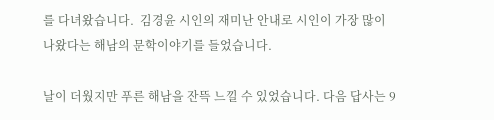를 다녀왔습니다.  김경윤 시인의 재미난 안내로 시인이 가장 많이 나왔다는 해남의 문학이야기를 들었습니다.

날이 더웠지만 푸른 해남을 잔뜩 느낄 수 있었습니다. 다음 답사는 9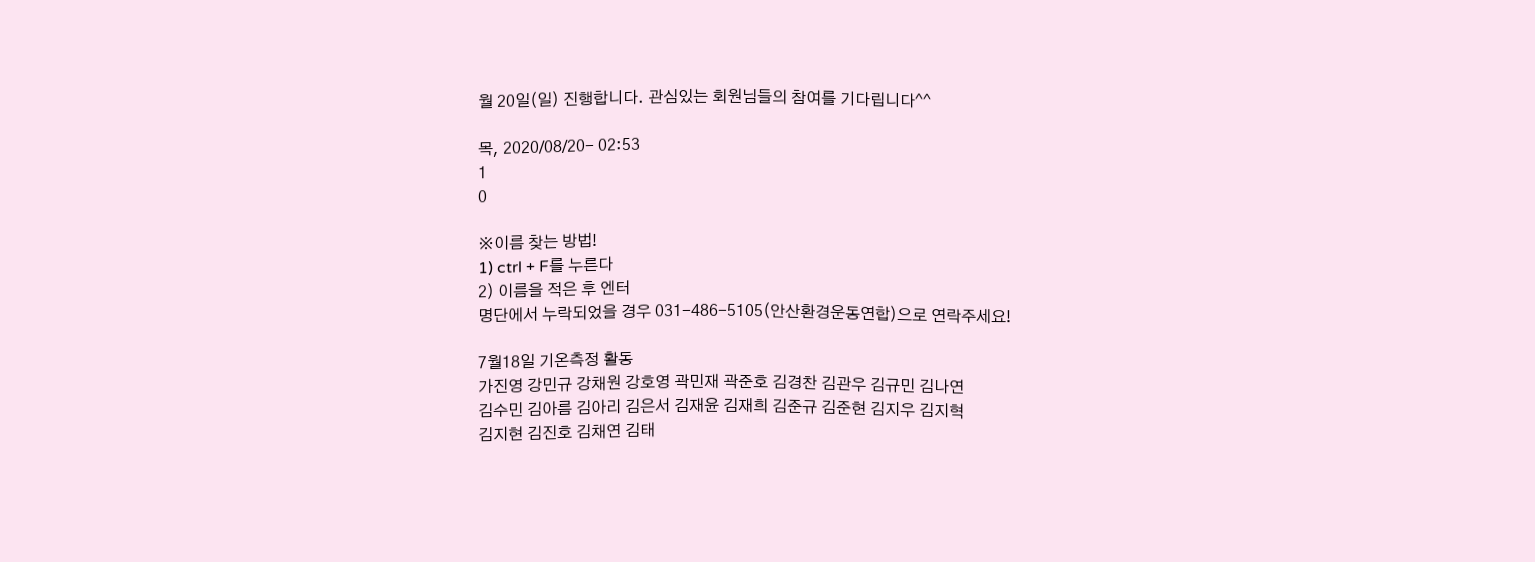월 20일(일) 진행합니다. 관심있는 회원님들의 참여를 기다립니다^^

목, 2020/08/20- 02:53
1
0

※이름 찾는 방법!
1) ctrl + F를 누른다
2) 이름을 적은 후 엔터
명단에서 누락되었을 경우 031-486-5105(안산환경운동연합)으로 연락주세요!

7월18일 기온측정 활동
가진영 강민규 강채원 강호영 곽민재 곽준호 김경찬 김관우 김규민 김나연
김수민 김아름 김아리 김은서 김재윤 김재희 김준규 김준현 김지우 김지혁
김지현 김진호 김채연 김태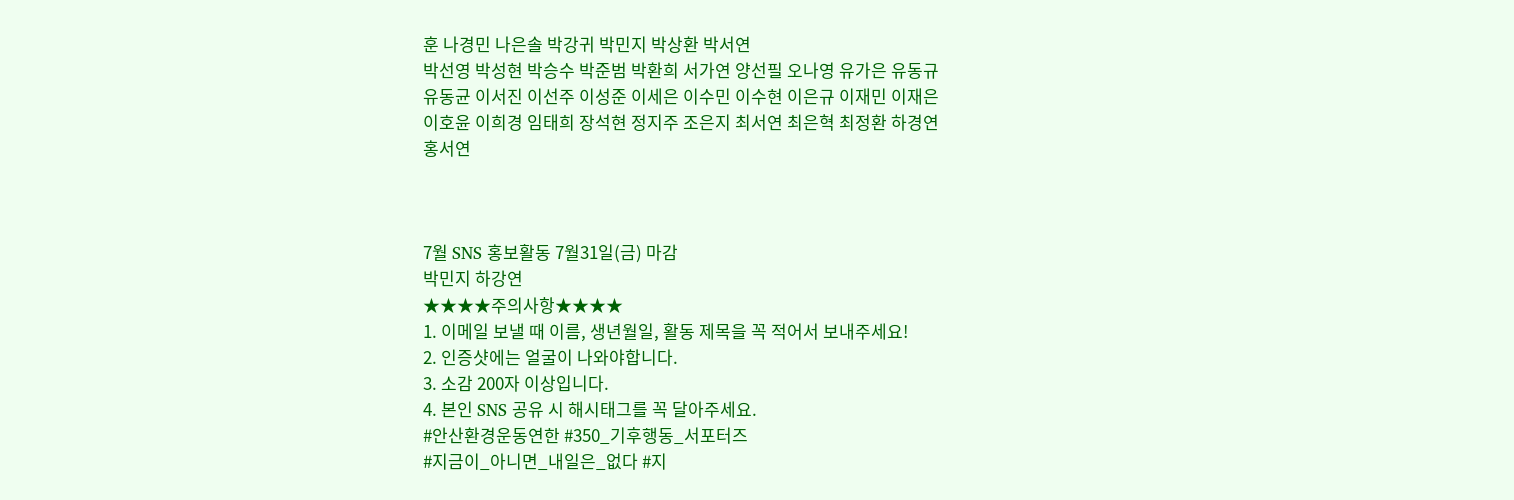훈 나경민 나은솔 박강귀 박민지 박상환 박서연
박선영 박성현 박승수 박준범 박환희 서가연 양선필 오나영 유가은 유동규
유동균 이서진 이선주 이성준 이세은 이수민 이수현 이은규 이재민 이재은
이호윤 이희경 임태희 장석현 정지주 조은지 최서연 최은혁 최정환 하경연
홍서연



7월 SNS 홍보활동 7월31일(금) 마감
박민지 하강연
★★★★주의사항★★★★
1. 이메일 보낼 때 이름, 생년월일, 활동 제목을 꼭 적어서 보내주세요!
2. 인증샷에는 얼굴이 나와야합니다.
3. 소감 200자 이상입니다.
4. 본인 SNS 공유 시 해시태그를 꼭 달아주세요.
#안산환경운동연한 #350_기후행동_서포터즈
#지금이_아니면_내일은_없다 #지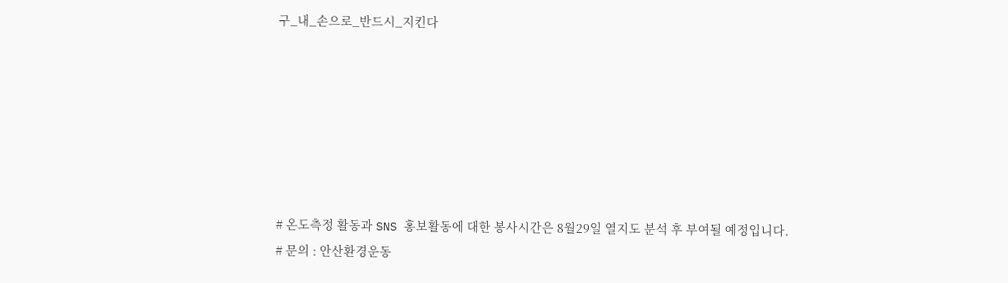구_내_손으로_반드시_지킨다







# 온도측정 활동과 SNS 홍보활동에 대한 봉사시간은 8월29일 열지도 분석 후 부여될 예정입니다.
# 문의 : 안산환경운동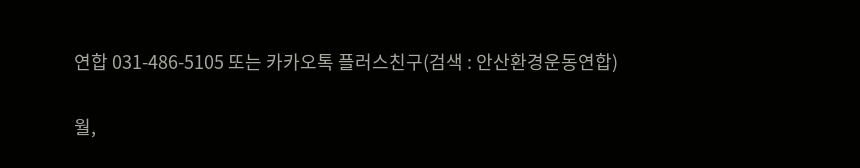연합 031-486-5105 또는 카카오톡 플러스친구(검색 : 안산환경운동연합)

월,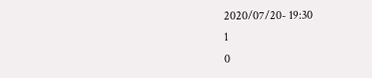2020/07/20- 19:30
1
0